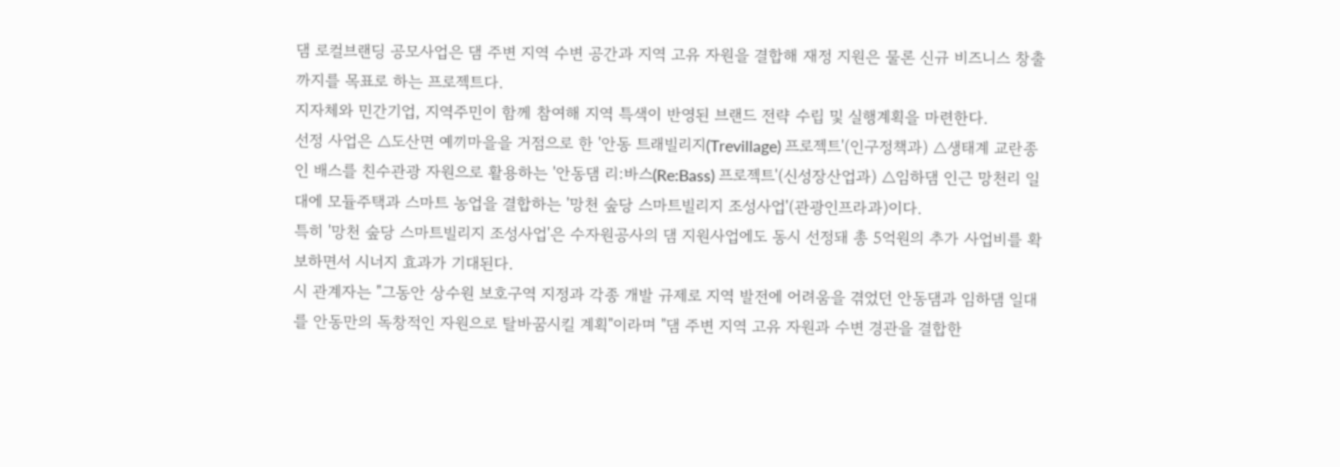댐 로컬브랜딩 공모사업은 댐 주변 지역 수변 공간과 지역 고유 자원을 결합해 재정 지원은 물론 신규 비즈니스 창출까지를 목표로 하는 프로젝트다.
지자체와 민간기업, 지역주민이 함께 참여해 지역 특색이 반영된 브랜드 전략 수립 및 실행계획을 마련한다.
선정 사업은 △도산면 예끼마을을 거점으로 한 '안동 트래빌리지(Trevillage) 프로젝트'(인구정책과) △생태계 교란종인 배스를 친수관광 자원으로 활용하는 '안동댐 리:바스(Re:Bass) 프로젝트'(신성장산업과) △임하댐 인근 망천리 일대에 모듈주택과 스마트 농업을 결합하는 '망천 숲당 스마트빌리지 조성사업'(관광인프라과)이다.
특히 '망천 숲당 스마트빌리지 조성사업'은 수자원공사의 댐 지원사업에도 동시 선정돼 총 5억원의 추가 사업비를 확보하면서 시너지 효과가 기대된다.
시 관계자는 "그동안 상수원 보호구역 지정과 각종 개발 규제로 지역 발전에 어려움을 겪었던 안동댐과 임하댐 일대를 안동만의 독창적인 자원으로 탈바꿈시킬 계획"이라며 "댐 주변 지역 고유 자원과 수변 경관을 결합한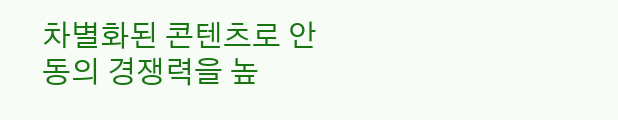차별화된 콘텐츠로 안동의 경쟁력을 높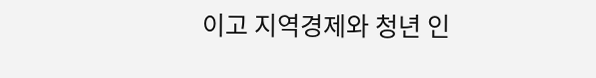이고 지역경제와 청년 인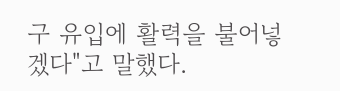구 유입에 활력을 불어넣겠다"고 말했다.